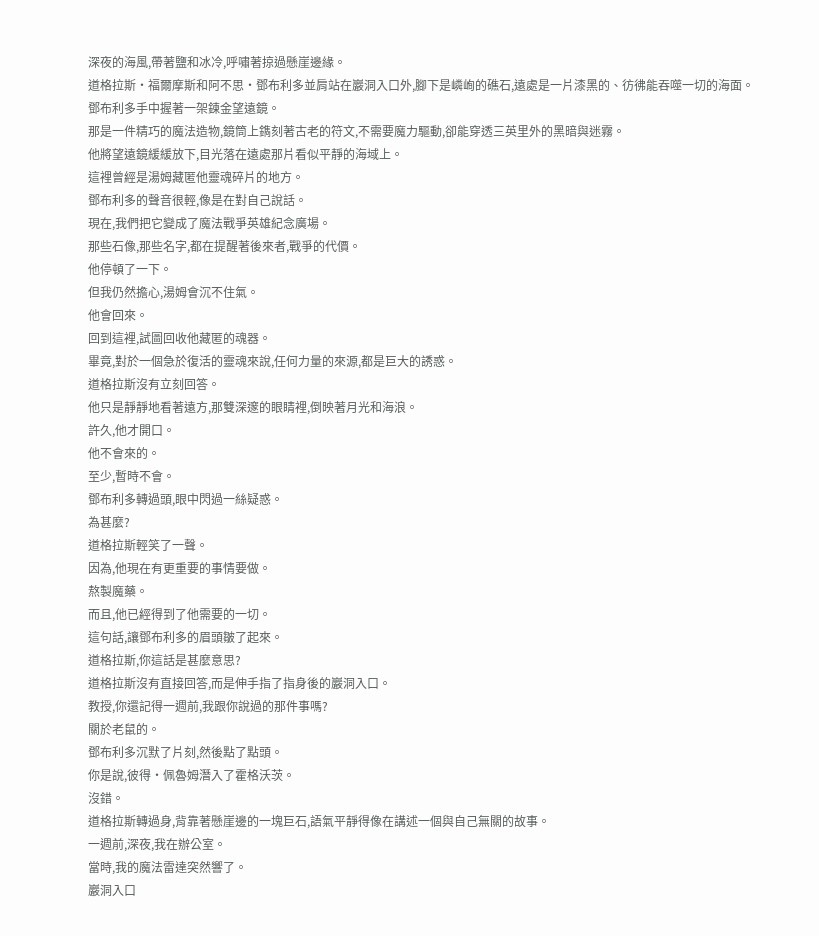深夜的海風,帶著鹽和冰冷,呼嘯著掠過懸崖邊緣。
道格拉斯·福爾摩斯和阿不思·鄧布利多並肩站在巖洞入口外,腳下是嶙峋的礁石,遠處是一片漆黑的、彷彿能吞噬一切的海面。
鄧布利多手中握著一架鍊金望遠鏡。
那是一件精巧的魔法造物,鏡筒上鐫刻著古老的符文,不需要魔力驅動,卻能穿透三英里外的黑暗與迷霧。
他將望遠鏡緩緩放下,目光落在遠處那片看似平靜的海域上。
這裡曾經是湯姆藏匿他靈魂碎片的地方。
鄧布利多的聲音很輕,像是在對自己說話。
現在,我們把它變成了魔法戰爭英雄紀念廣場。
那些石像,那些名字,都在提醒著後來者,戰爭的代價。
他停頓了一下。
但我仍然擔心,湯姆會沉不住氣。
他會回來。
回到這裡,試圖回收他藏匿的魂器。
畢竟,對於一個急於復活的靈魂來說,任何力量的來源,都是巨大的誘惑。
道格拉斯沒有立刻回答。
他只是靜靜地看著遠方,那雙深邃的眼睛裡,倒映著月光和海浪。
許久,他才開口。
他不會來的。
至少,暫時不會。
鄧布利多轉過頭,眼中閃過一絲疑惑。
為甚麼?
道格拉斯輕笑了一聲。
因為,他現在有更重要的事情要做。
熬製魔藥。
而且,他已經得到了他需要的一切。
這句話,讓鄧布利多的眉頭皺了起來。
道格拉斯,你這話是甚麼意思?
道格拉斯沒有直接回答,而是伸手指了指身後的巖洞入口。
教授,你還記得一週前,我跟你說過的那件事嗎?
關於老鼠的。
鄧布利多沉默了片刻,然後點了點頭。
你是說,彼得·佩魯姆潛入了霍格沃茨。
沒錯。
道格拉斯轉過身,背靠著懸崖邊的一塊巨石,語氣平靜得像在講述一個與自己無關的故事。
一週前,深夜,我在辦公室。
當時,我的魔法雷達突然響了。
巖洞入口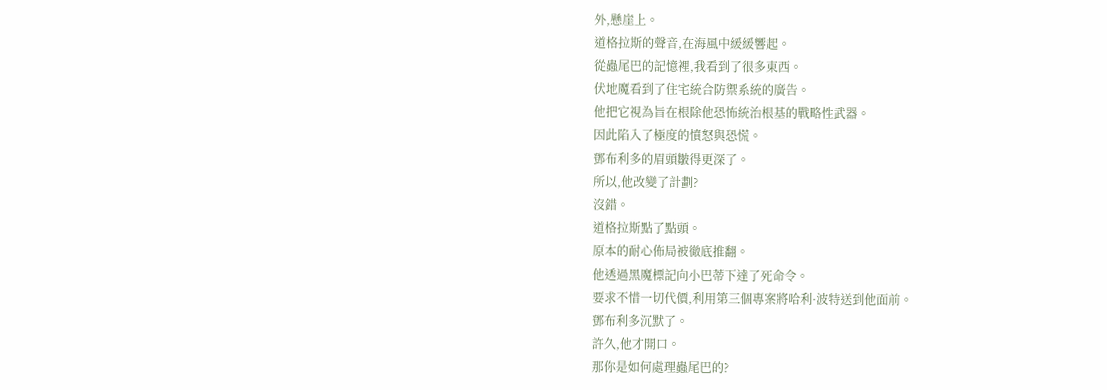外,懸崖上。
道格拉斯的聲音,在海風中緩緩響起。
從蟲尾巴的記憶裡,我看到了很多東西。
伏地魔看到了住宅統合防禦系統的廣告。
他把它視為旨在根除他恐怖統治根基的戰略性武器。
因此陷入了極度的憤怒與恐慌。
鄧布利多的眉頭皺得更深了。
所以,他改變了計劃?
沒錯。
道格拉斯點了點頭。
原本的耐心佈局被徹底推翻。
他透過黑魔標記向小巴蒂下達了死命令。
要求不惜一切代價,利用第三個專案將哈利·波特送到他面前。
鄧布利多沉默了。
許久,他才開口。
那你是如何處理蟲尾巴的?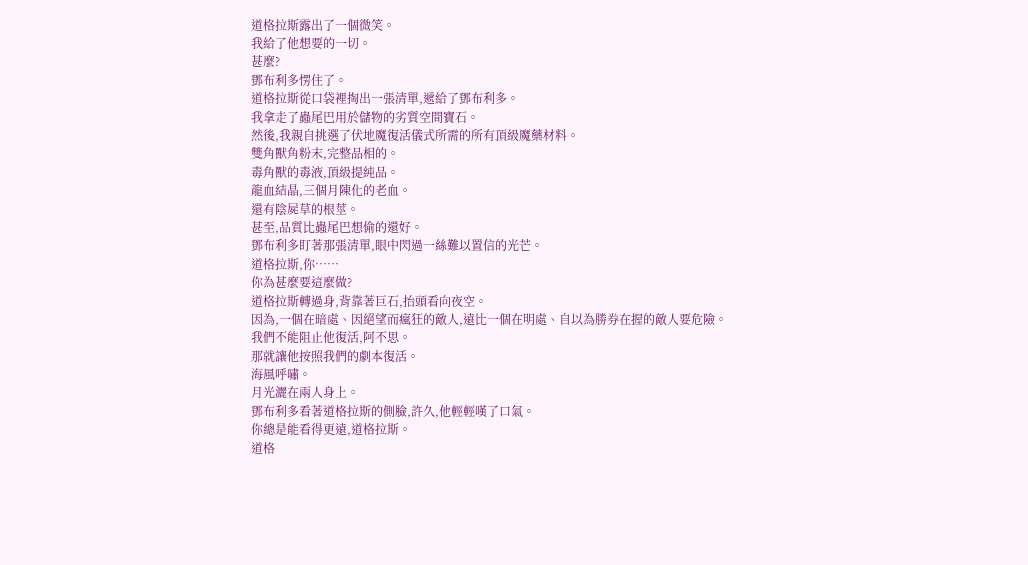道格拉斯露出了一個微笑。
我給了他想要的一切。
甚麼?
鄧布利多愣住了。
道格拉斯從口袋裡掏出一張清單,遞給了鄧布利多。
我拿走了蟲尾巴用於儲物的劣質空間寶石。
然後,我親自挑選了伏地魔復活儀式所需的所有頂級魔藥材料。
雙角獸角粉末,完整品相的。
毒角獸的毒液,頂級提純品。
龍血結晶,三個月陳化的老血。
還有陰屍草的根莖。
甚至,品質比蟲尾巴想偷的還好。
鄧布利多盯著那張清單,眼中閃過一絲難以置信的光芒。
道格拉斯,你……
你為甚麼要這麼做?
道格拉斯轉過身,背靠著巨石,抬頭看向夜空。
因為,一個在暗處、因絕望而瘋狂的敵人,遠比一個在明處、自以為勝券在握的敵人要危險。
我們不能阻止他復活,阿不思。
那就讓他按照我們的劇本復活。
海風呼嘯。
月光灑在兩人身上。
鄧布利多看著道格拉斯的側臉,許久,他輕輕嘆了口氣。
你總是能看得更遠,道格拉斯。
道格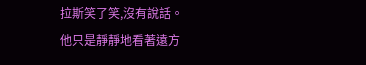拉斯笑了笑,沒有說話。
他只是靜靜地看著遠方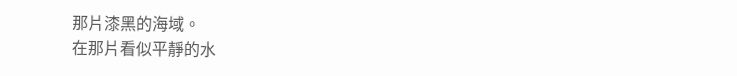那片漆黑的海域。
在那片看似平靜的水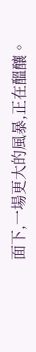面下,一場更大的風暴,正在醞釀。